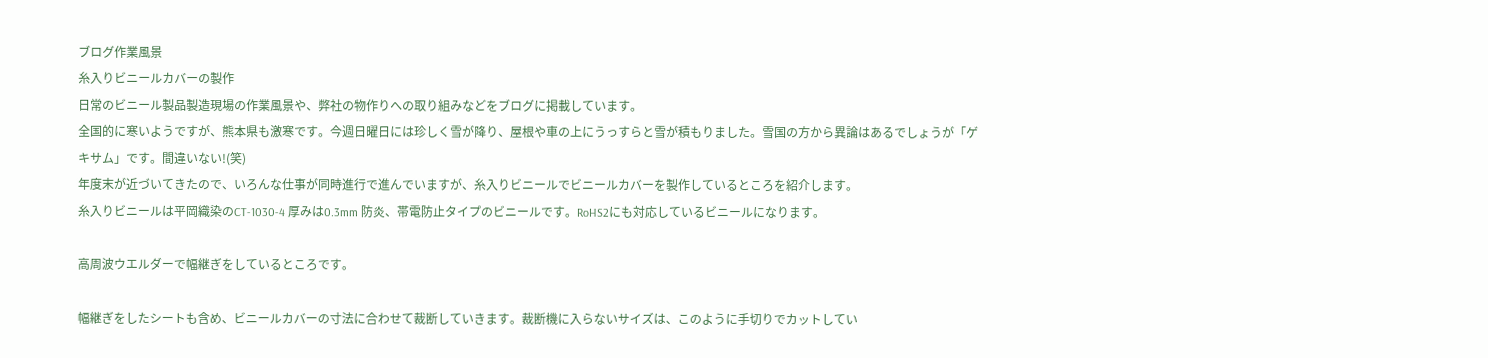ブログ作業風景
糸入りビニールカバーの製作
日常のビニール製品製造現場の作業風景や、弊社の物作りへの取り組みなどをブログに掲載しています。
全国的に寒いようですが、熊本県も激寒です。今週日曜日には珍しく雪が降り、屋根や車の上にうっすらと雪が積もりました。雪国の方から異論はあるでしょうが「ゲキサム」です。間違いない!(笑)
年度末が近づいてきたので、いろんな仕事が同時進行で進んでいますが、糸入りビニールでビニールカバーを製作しているところを紹介します。
糸入りビニールは平岡織染のCT-1030-4 厚みは0.3mm 防炎、帯電防止タイプのビニールです。RoHS2にも対応しているビニールになります。

高周波ウエルダーで幅継ぎをしているところです。

幅継ぎをしたシートも含め、ビニールカバーの寸法に合わせて裁断していきます。裁断機に入らないサイズは、このように手切りでカットしてい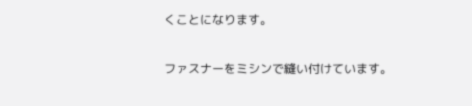くことになります。

ファスナーをミシンで縫い付けています。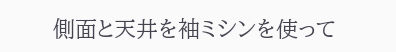側面と天井を袖ミシンを使って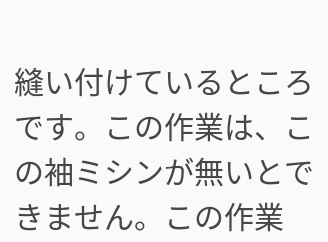縫い付けているところです。この作業は、この袖ミシンが無いとできません。この作業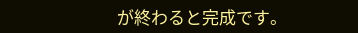が終わると完成です。